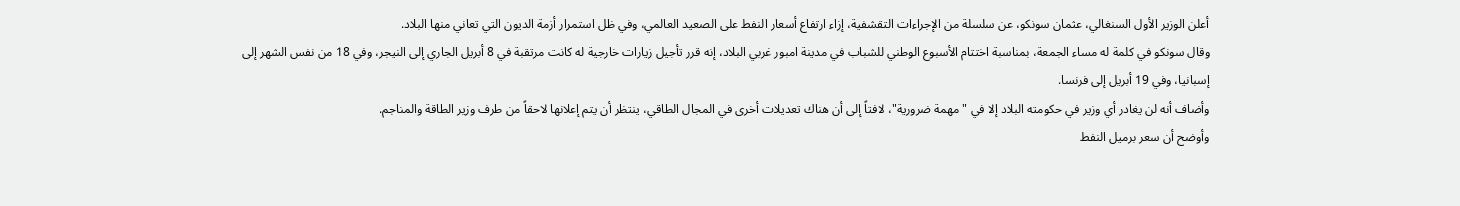أعلن الوزير الأول السنغالي، عثمان سونكو، عن سلسلة من الإجراءات التقشفية، إزاء ارتفاع أسعار النفط على الصعيد العالمي، وفي ظل استمرار أزمة الديون التي تعاني منها البلاد.
وقال سونكو في كلمة له مساء الجمعة، بمناسبة اختتام الأسبوع الوطني للشباب في مدينة امبور غربي البلاد، إنه قرر تأجيل زيارات خارجية له كانت مرتقبة في 8 أبريل الجاري إلى النيجر، وفي 18 من نفس الشهر إلى إسبانيا، وفي 19 أبريل إلى فرنسا.
وأضاف أنه لن يغادر أي وزير في حكومته البلاد إلا في "مهمة ضرورية"، لافتاً إلى أن هناك تعديلات أخرى في المجال الطاقي، ينتظر أن يتم إعلانها لاحقاً من طرف وزير الطاقة والمناجم.
وأوضح أن سعر برميل النفط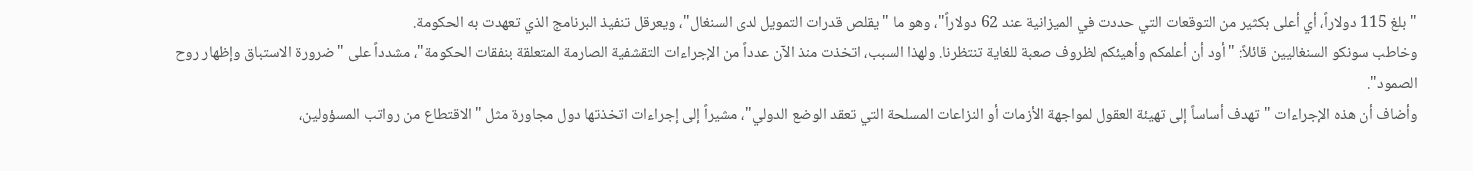"بلغ 115 دولاراً، أي أعلى بكثير من التوقعات التي حددت في الميزانية عند 62 دولاراً"، وهو ما "يقلص قدرات التمويل لدى السنغال"، ويعرقل تنفيذ البرنامج الذي تعهدت به الحكومة.
وخاطب سونكو السنغاليين قائلاً: "أود أن أعلمكم وأهيئكم لظروف صعبة للغاية تنتظرنا. ولهذا السبب، اتخذت منذ الآن عدداً من الإجراءات التقشفية الصارمة المتعلقة بنفقات الحكومة"، مشدداً على "ضرورة الاستباق وإظهار روح الصمود".
وأضاف أن هذه الإجراءات "تهدف أساساً إلى تهيئة العقول لمواجهة الأزمات أو النزاعات المسلحة التي تعقد الوضع الدولي"، مشيراً إلى إجراءات اتخذتها دول مجاورة مثل "الاقتطاع من رواتب المسؤولين،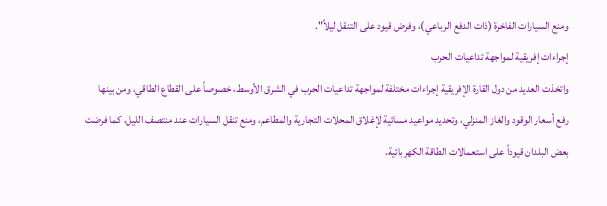ومنع السيارات الفاخرة (ذات الدفع الرباعي)، وفرض قيود على التنقل ليلاً".
إجراءات إفريقية لمواجهة تداعيات الحرب
واتخذت العديد من دول القارة الإفريقية إجراءات مختلفة لمواجهة تداعيات الحرب في الشرق الأوسط، خصوصاً على القطاع الطاقي، ومن بينها رفع أسعار الوقود والغاز المنزلي، وتحديد مواعيد مسائية لإغلاق المحلات التجارية والمطاعم، ومنع تنقل السيارات عند منتصف الليل، كما فرضت بعض البلدان قيوداً على استعمالات الطاقة الكهربائية.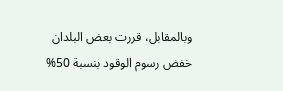وبالمقابل، قررت بعض البلدان خفض رسوم الوقود بنسبة 50%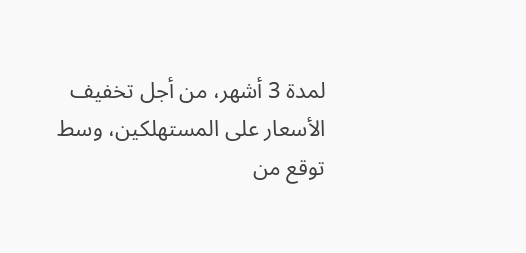لمدة 3 أشهر، من أجل تخفيف الأسعار على المستهلكين، وسط توقع من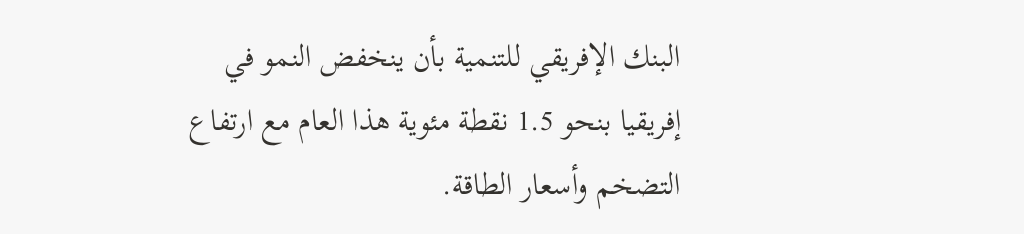البنك الإفريقي للتنمية بأن ينخفض النمو في إفريقيا بنحو 1.5 نقطة مئوية هذا العام مع ارتفاع التضخم وأسعار الطاقة.